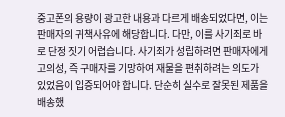중고폰의 용량이 광고한 내용과 다르게 배송되었다면, 이는 판매자의 귀책사유에 해당합니다. 다만, 이를 사기죄로 바로 단정 짓기 어렵습니다. 사기죄가 성립하려면 판매자에게 고의성, 즉 구매자를 기망하여 재물을 편취하려는 의도가 있었음이 입증되어야 합니다. 단순히 실수로 잘못된 제품을 배송했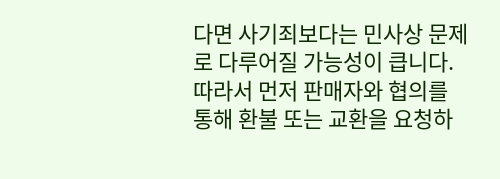다면 사기죄보다는 민사상 문제로 다루어질 가능성이 큽니다. 따라서 먼저 판매자와 협의를 통해 환불 또는 교환을 요청하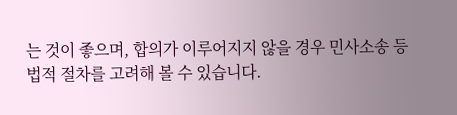는 것이 좋으며, 합의가 이루어지지 않을 경우 민사소송 등 법적 절차를 고려해 볼 수 있습니다.